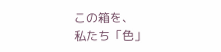この箱を、
私たち「色」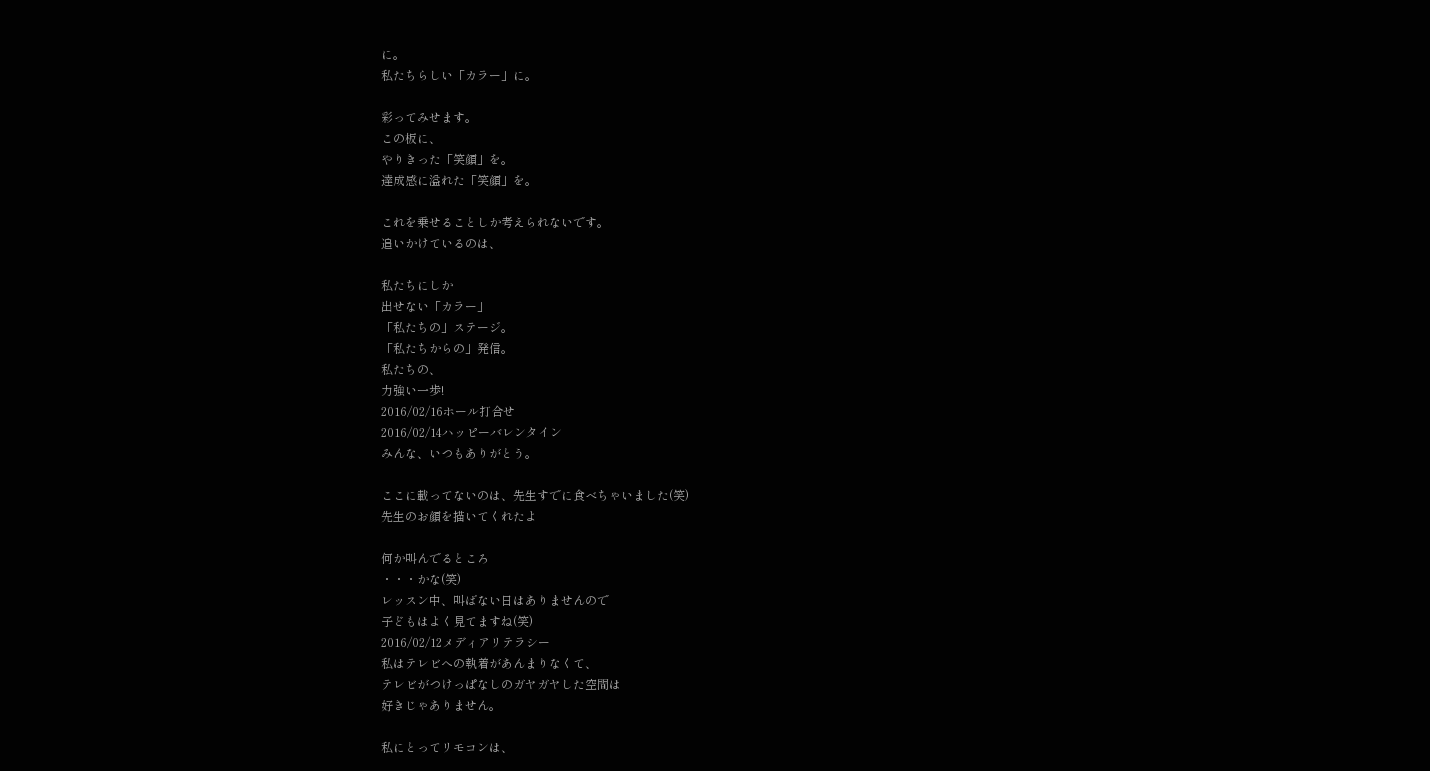に。
私たちらしい「カラー」に。

彩ってみせます。
この板に、
やりきった「笑顔」を。
達成感に溢れた「笑顔」を。

これを乗せることしか考えられないです。
追いかけているのは、

私たちにしか
出せない「カラー」
「私たちの」ステージ。
「私たちからの」発信。
私たちの、
力強い一歩!
2016/02/16ホール打合せ
2016/02/14ハッピーバレンタイン
みんな、いつもありがとう。

ここに載ってないのは、先生すでに食べちゃいました(笑)
先生のお顔を描いてくれたよ

何か叫んでるところ
・・・かな(笑)
レッスン中、叫ばない日はありませんので
子どもはよく見てますね(笑)
2016/02/12メディアリテラシー
私はテレビへの執着があんまりなくて、
テレビがつけっぱなしのガヤガヤした空間は
好きじゃありません。

私にとってリモコンは、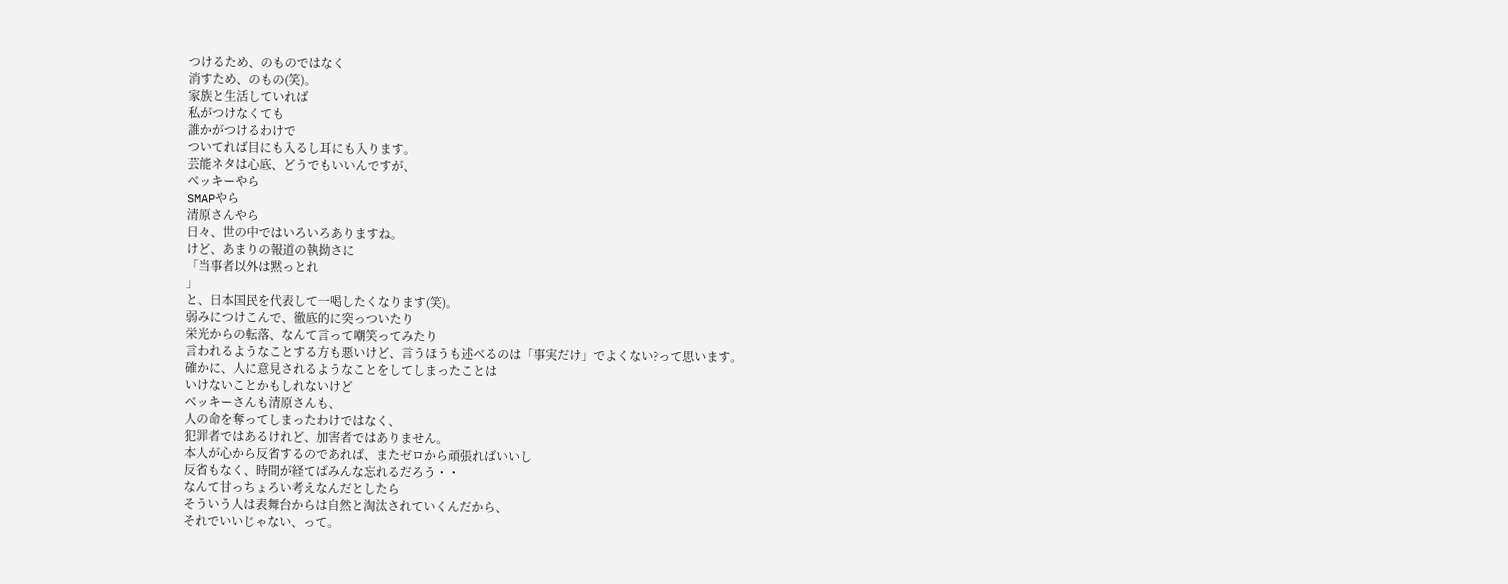つけるため、のものではなく
消すため、のもの(笑)。
家族と生活していれば
私がつけなくても
誰かがつけるわけで
ついてれば目にも入るし耳にも入ります。
芸能ネタは心底、どうでもいいんですが、
ベッキーやら
SMAPやら
清原さんやら
日々、世の中ではいろいろありますね。
けど、あまりの報道の執拗さに
「当事者以外は黙っとれ
」
と、日本国民を代表して一喝したくなります(笑)。
弱みにつけこんで、徹底的に突っついたり
栄光からの転落、なんて言って嘲笑ってみたり
言われるようなことする方も悪いけど、言うほうも述べるのは「事実だけ」でよくない?って思います。
確かに、人に意見されるようなことをしてしまったことは
いけないことかもしれないけど
ベッキーさんも清原さんも、
人の命を奪ってしまったわけではなく、
犯罪者ではあるけれど、加害者ではありません。
本人が心から反省するのであれば、またゼロから頑張ればいいし
反省もなく、時間が経てばみんな忘れるだろう・・
なんて甘っちょろい考えなんだとしたら
そういう人は表舞台からは自然と淘汰されていくんだから、
それでいいじゃない、って。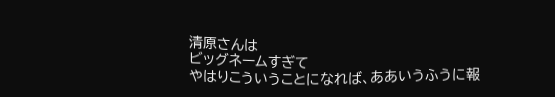清原さんは
ビッグネームすぎて
やはりこういうことになれば、ああいうふうに報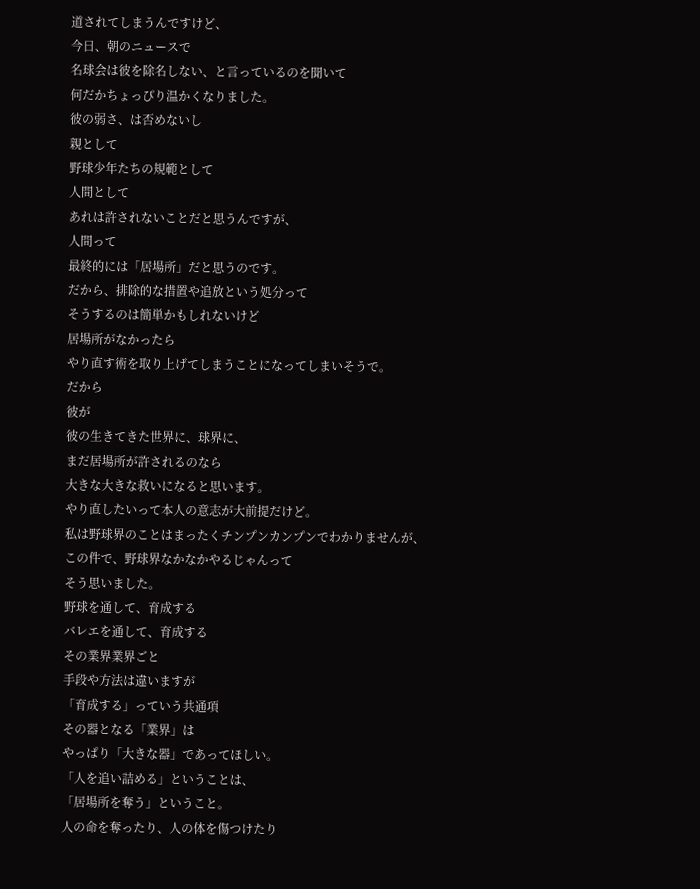道されてしまうんですけど、
今日、朝のニュースで
名球会は彼を除名しない、と言っているのを聞いて
何だかちょっぴり温かくなりました。
彼の弱さ、は否めないし
親として
野球少年たちの規範として
人間として
あれは許されないことだと思うんですが、
人間って
最終的には「居場所」だと思うのです。
だから、排除的な措置や追放という処分って
そうするのは簡単かもしれないけど
居場所がなかったら
やり直す術を取り上げてしまうことになってしまいそうで。
だから
彼が
彼の生きてきた世界に、球界に、
まだ居場所が許されるのなら
大きな大きな救いになると思います。
やり直したいって本人の意志が大前提だけど。
私は野球界のことはまったくチンプンカンプンでわかりませんが、
この件で、野球界なかなかやるじゃんって
そう思いました。
野球を通して、育成する
バレエを通して、育成する
その業界業界ごと
手段や方法は違いますが
「育成する」っていう共通項
その器となる「業界」は
やっぱり「大きな器」であってほしい。
「人を追い詰める」ということは、
「居場所を奪う」ということ。
人の命を奪ったり、人の体を傷つけたり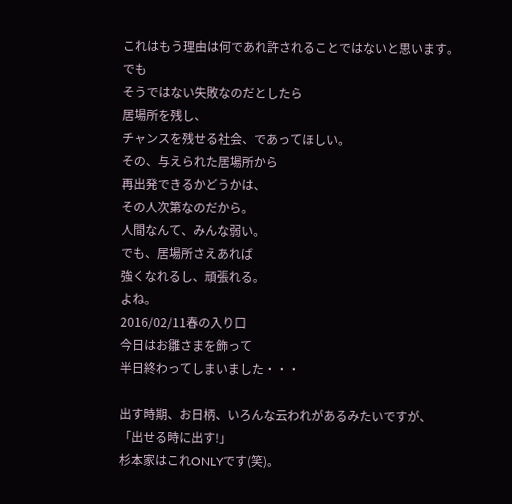これはもう理由は何であれ許されることではないと思います。
でも
そうではない失敗なのだとしたら
居場所を残し、
チャンスを残せる社会、であってほしい。
その、与えられた居場所から
再出発できるかどうかは、
その人次第なのだから。
人間なんて、みんな弱い。
でも、居場所さえあれば
強くなれるし、頑張れる。
よね。
2016/02/11春の入り口
今日はお雛さまを飾って
半日終わってしまいました・・・

出す時期、お日柄、いろんな云われがあるみたいですが、
「出せる時に出す!」
杉本家はこれONLYです(笑)。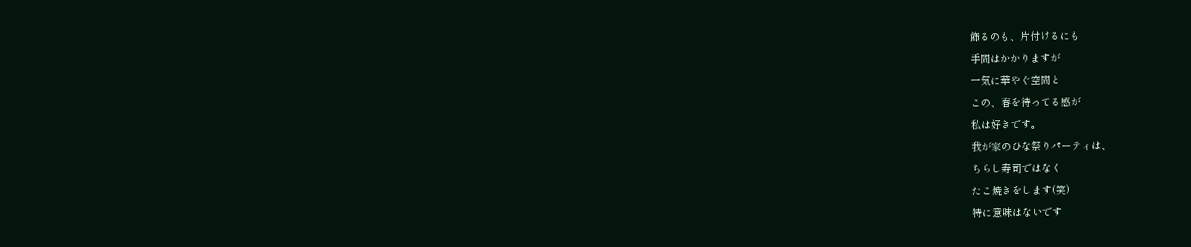飾るのも、片付けるにも
手間はかかりますが
一気に華やぐ空間と
この、春を待ってる感が
私は好きです。
我が家のひな祭りパーティは、
ちらし寿司ではなく
たこ焼きをします(笑)
特に意味はないです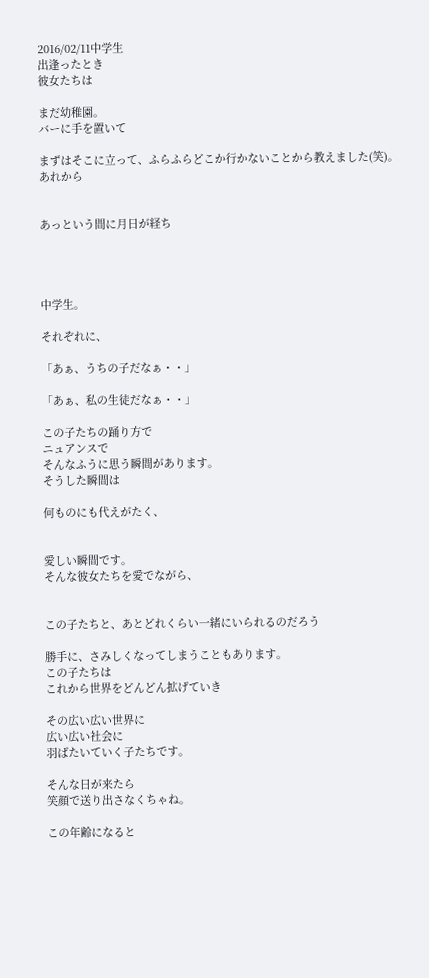2016/02/11中学生
出逢ったとき
彼女たちは

まだ幼稚園。
バーに手を置いて

まずはそこに立って、ふらふらどこか行かないことから教えました(笑)。
あれから


あっという間に月日が経ち




中学生。

それぞれに、

「あぁ、うちの子だなぁ・・」

「あぁ、私の生徒だなぁ・・」

この子たちの踊り方で
ニュアンスで
そんなふうに思う瞬間があります。
そうした瞬間は

何ものにも代えがたく、


愛しい瞬間です。
そんな彼女たちを愛でながら、


この子たちと、あとどれくらい一緒にいられるのだろう

勝手に、さみしくなってしまうこともあります。
この子たちは
これから世界をどんどん拡げていき

その広い広い世界に
広い広い社会に
羽ばたいていく子たちです。

そんな日が来たら
笑顔で送り出さなくちゃね。

この年齢になると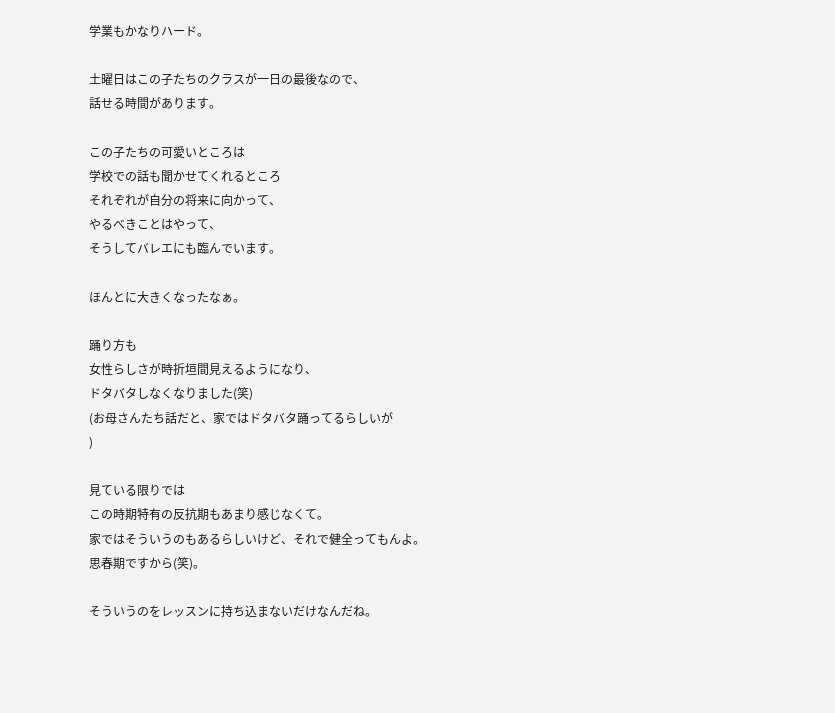学業もかなりハード。

土曜日はこの子たちのクラスが一日の最後なので、
話せる時間があります。

この子たちの可愛いところは
学校での話も聞かせてくれるところ
それぞれが自分の将来に向かって、
やるべきことはやって、
そうしてバレエにも臨んでいます。

ほんとに大きくなったなぁ。

踊り方も
女性らしさが時折垣間見えるようになり、
ドタバタしなくなりました(笑)
(お母さんたち話だと、家ではドタバタ踊ってるらしいが
)

見ている限りでは
この時期特有の反抗期もあまり感じなくて。
家ではそういうのもあるらしいけど、それで健全ってもんよ。
思春期ですから(笑)。

そういうのをレッスンに持ち込まないだけなんだね。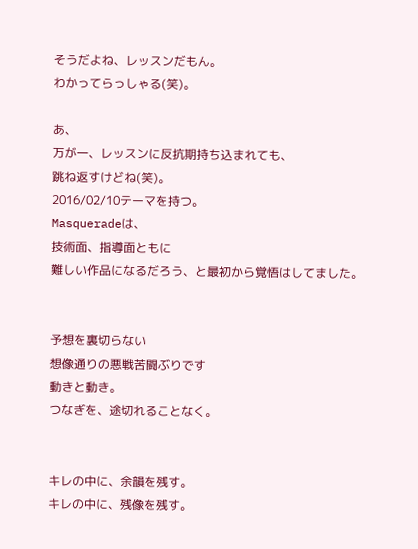そうだよね、レッスンだもん。
わかってらっしゃる(笑)。

あ、
万が一、レッスンに反抗期持ち込まれても、
跳ね返すけどね(笑)。
2016/02/10テーマを持つ。
Masqueradeは、
技術面、指導面ともに
難しい作品になるだろう、と最初から覚悟はしてました。


予想を裏切らない
想像通りの悪戦苦闘ぶりです
動きと動き。
つなぎを、途切れることなく。


キレの中に、余韻を残す。
キレの中に、残像を残す。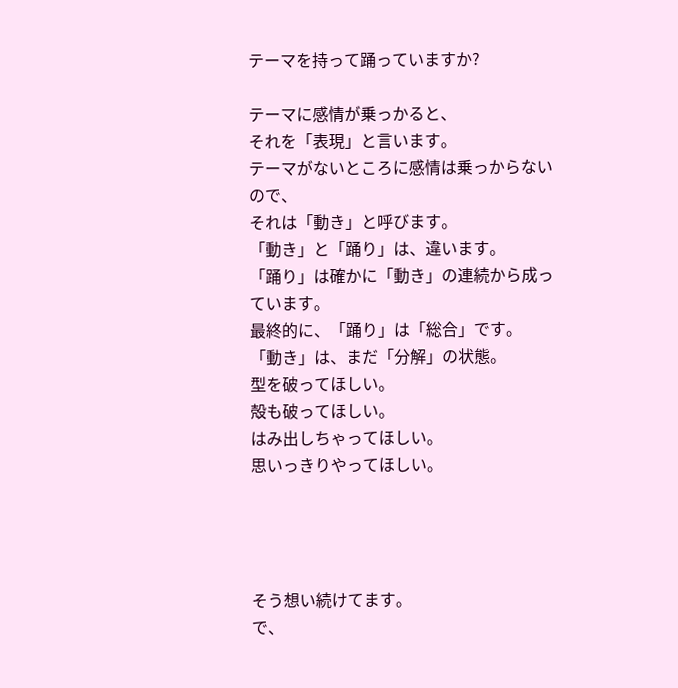テーマを持って踊っていますか?

テーマに感情が乗っかると、
それを「表現」と言います。
テーマがないところに感情は乗っからないので、
それは「動き」と呼びます。
「動き」と「踊り」は、違います。
「踊り」は確かに「動き」の連続から成っています。
最終的に、「踊り」は「総合」です。
「動き」は、まだ「分解」の状態。
型を破ってほしい。
殻も破ってほしい。
はみ出しちゃってほしい。
思いっきりやってほしい。




そう想い続けてます。
で、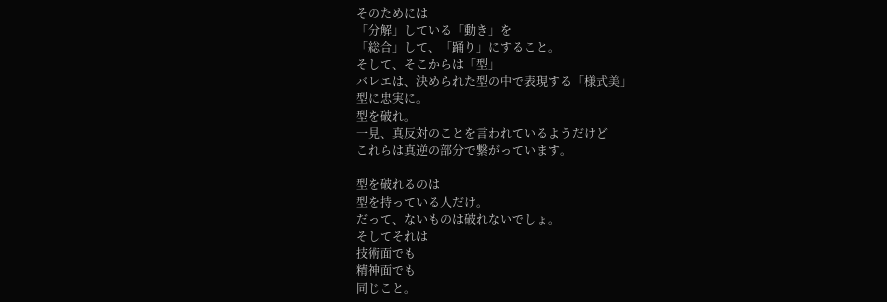そのためには
「分解」している「動き」を
「総合」して、「踊り」にすること。
そして、そこからは「型」
バレエは、決められた型の中で表現する「様式美」
型に忠実に。
型を破れ。
一見、真反対のことを言われているようだけど
これらは真逆の部分で繋がっています。

型を破れるのは
型を持っている人だけ。
だって、ないものは破れないでしょ。
そしてそれは
技術面でも
精神面でも
同じこと。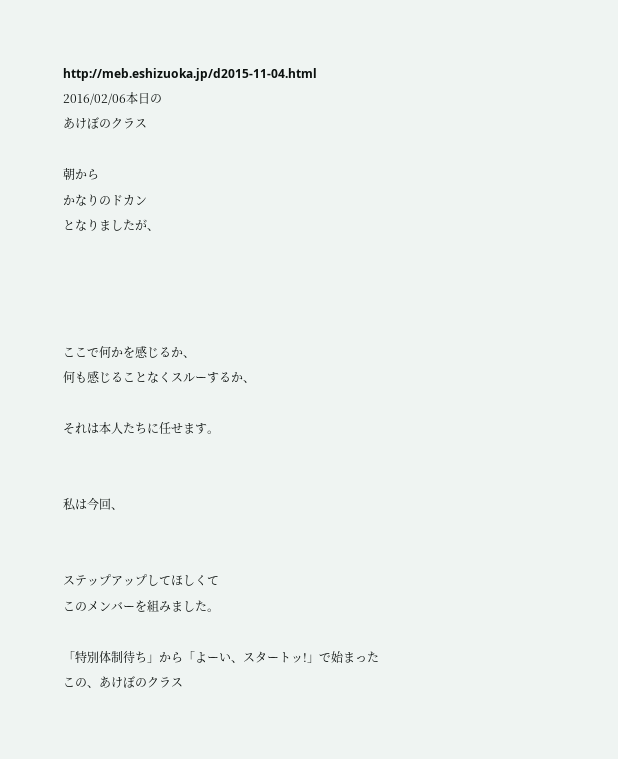http://meb.eshizuoka.jp/d2015-11-04.html
2016/02/06本日の
あけぼのクラス

朝から
かなりのドカン
となりましたが、




ここで何かを感じるか、
何も感じることなくスルーするか、

それは本人たちに任せます。


私は今回、


ステップアップしてほしくて
このメンバーを組みました。

「特別体制待ち」から「よーい、スタートッ!」で始まった
この、あけぼのクラス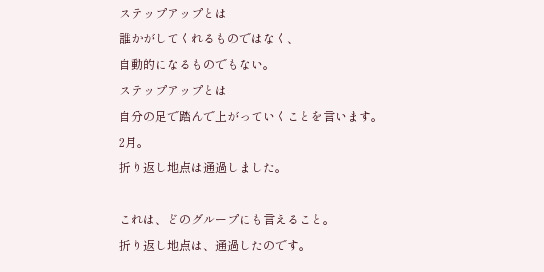ステップアップとは
誰かがしてくれるものではなく、
自動的になるものでもない。
ステップアップとは
自分の足で踏んで上がっていくことを言います。
2月。
折り返し地点は通過しました。

これは、どのグループにも言えること。
折り返し地点は、通過したのです。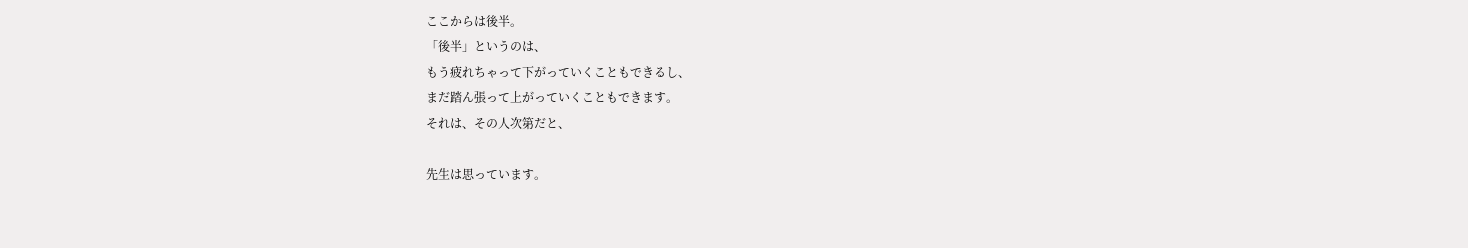ここからは後半。
「後半」というのは、
もう疲れちゃって下がっていくこともできるし、
まだ踏ん張って上がっていくこともできます。
それは、その人次第だと、

先生は思っています。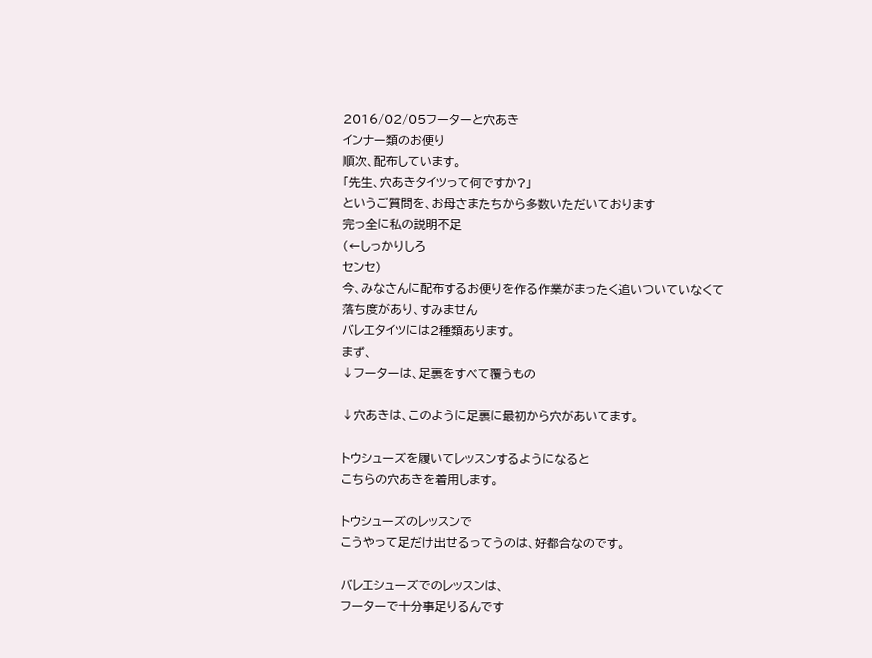2016/02/05フーターと穴あき
インナー類のお便り
順次、配布しています。
「先生、穴あきタイツって何ですか?」
というご質問を、お母さまたちから多数いただいております
完っ全に私の説明不足
(←しっかりしろ
センセ)
今、みなさんに配布するお便りを作る作業がまったく追いついていなくて
落ち度があり、すみません
バレエタイツには2種類あります。
まず、
↓フーターは、足裏をすべて覆うもの

↓穴あきは、このように足裏に最初から穴があいてます。

トウシューズを履いてレッスンするようになると
こちらの穴あきを着用します。

トウシューズのレッスンで
こうやって足だけ出せるってうのは、好都合なのです。

バレエシューズでのレッスンは、
フーターで十分事足りるんです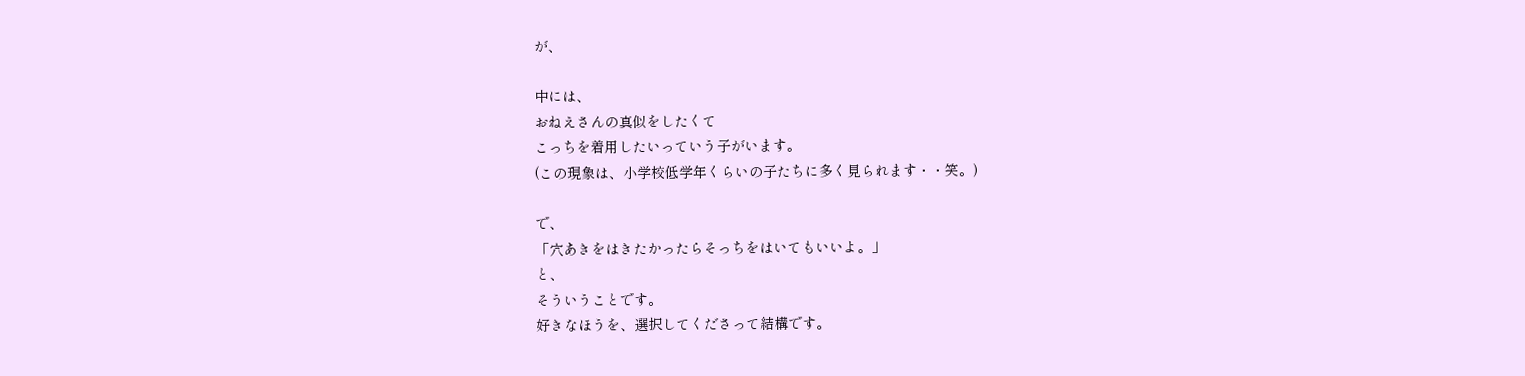が、

中には、
おねえさんの真似をしたくて
こっちを着用したいっていう子がいます。
(この現象は、小学校低学年くらいの子たちに多く見られます・・笑。)

で、
「穴あきをはきたかったらそっちをはいてもいいよ。」
と、
そういうことです。
好きなほうを、選択してくださって結構です。